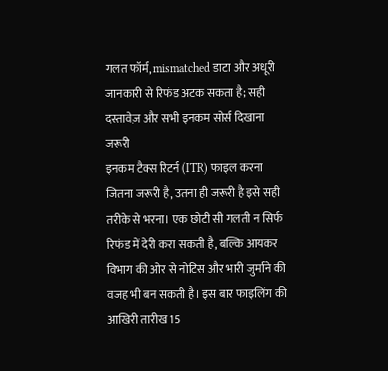गलत फॉर्म, mismatched डाटा और अधूरी जानकारी से रिफंड अटक सकता है; सही दस्तावेज़ और सभी इनकम सोर्स दिखाना जरूरी
इनकम टैक्स रिटर्न (ITR) फाइल करना जितना जरूरी है, उतना ही जरूरी है इसे सही तरीके से भरना। एक छोटी सी गलती न सिर्फ रिफंड में देरी करा सकती है, बल्कि आयकर विभाग की ओर से नोटिस और भारी जुर्माने की वजह भी बन सकती है। इस बार फाइलिंग की आखिरी तारीख 15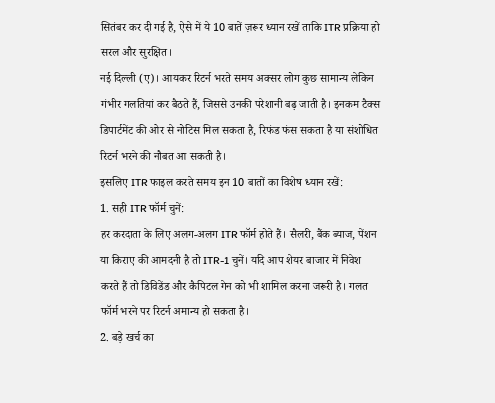सितंबर कर दी गई है, ऐसे में ये 10 बातें ज़रूर ध्यान रखें ताकि ITR प्रक्रिया हो सरल और सुरक्षित।
नई दिल्ली (ए)। आयकर रिटर्न भरते समय अक्सर लोग कुछ सामान्य लेकिन गंभीर गलतियां कर बैठते हैं, जिससे उनकी परेशानी बढ़ जाती है। इनकम टैक्स डिपार्टमेंट की ओर से नोटिस मिल सकता है, रिफंड फंस सकता है या संशोधित रिटर्न भरने की नौबत आ सकती है।
इसलिए ITR फाइल करते समय इन 10 बातों का विशेष ध्यान रखें:
1. सही ITR फॉर्म चुनें:
हर करदाता के लिए अलग-अलग ITR फॉर्म होते हैं। सैलरी, बैंक ब्याज, पेंशन या किराए की आमदनी है तो ITR-1 चुनें। यदि आप शेयर बाजार में निवेश करते हैं तो डिविडेंड और कैपिटल गेन को भी शामिल करना जरूरी है। गलत फॉर्म भरने पर रिटर्न अमान्य हो सकता है।
2. बड़े खर्च का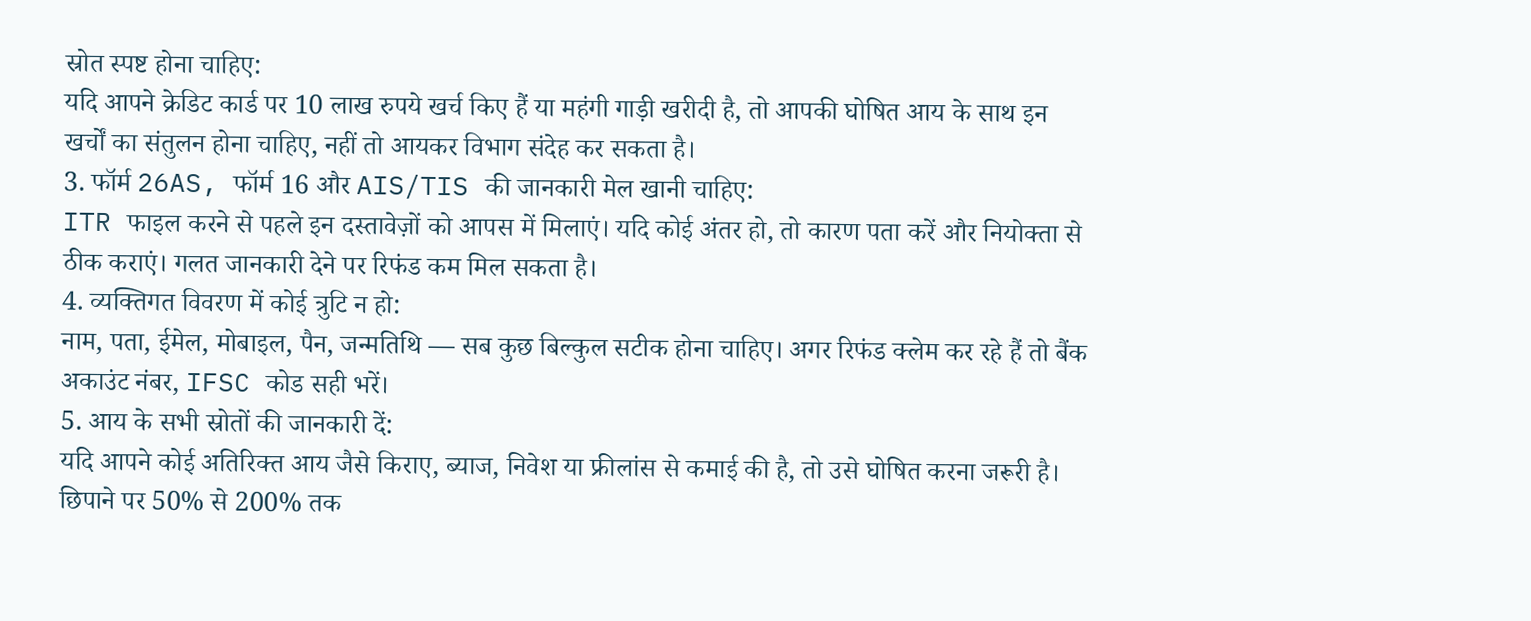स्रोत स्पष्ट होना चाहिए:
यदि आपने क्रेडिट कार्ड पर 10 लाख रुपये खर्च किए हैं या महंगी गाड़ी खरीदी है, तो आपकी घोषित आय के साथ इन खर्चों का संतुलन होना चाहिए, नहीं तो आयकर विभाग संदेह कर सकता है।
3. फॉर्म 26AS, फॉर्म 16 और AIS/TIS की जानकारी मेल खानी चाहिए:
ITR फाइल करने से पहले इन दस्तावेज़ों को आपस में मिलाएं। यदि कोई अंतर हो, तो कारण पता करें और नियोक्ता से ठीक कराएं। गलत जानकारी देने पर रिफंड कम मिल सकता है।
4. व्यक्तिगत विवरण में कोई त्रुटि न हो:
नाम, पता, ईमेल, मोबाइल, पैन, जन्मतिथि — सब कुछ बिल्कुल सटीक होना चाहिए। अगर रिफंड क्लेम कर रहे हैं तो बैंक अकाउंट नंबर, IFSC कोड सही भरें।
5. आय के सभी स्रोतों की जानकारी दें:
यदि आपने कोई अतिरिक्त आय जैसे किराए, ब्याज, निवेश या फ्रीलांस से कमाई की है, तो उसे घोषित करना जरूरी है। छिपाने पर 50% से 200% तक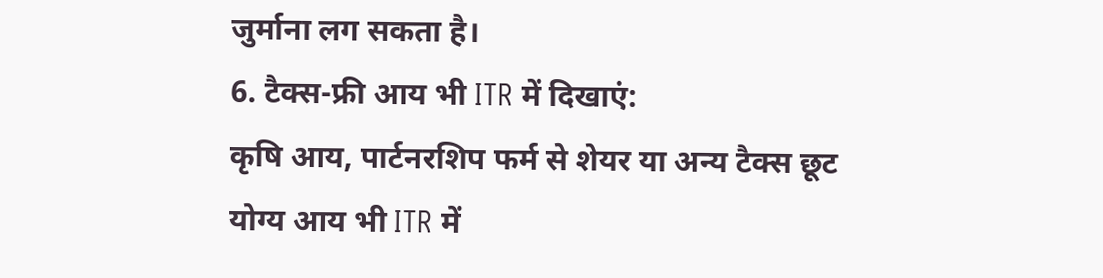जुर्माना लग सकता है।
6. टैक्स-फ्री आय भी ITR में दिखाएं:
कृषि आय, पार्टनरशिप फर्म से शेयर या अन्य टैक्स छूट योग्य आय भी ITR में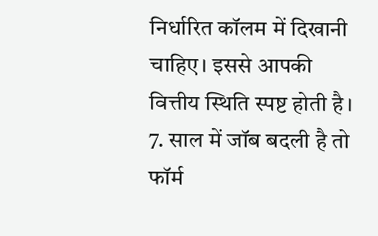निर्धारित कॉलम में दिखानी चाहिए। इससे आपकी वित्तीय स्थिति स्पष्ट होती है।
7. साल में जॉब बदली है तो फॉर्म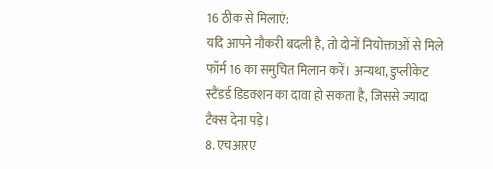16 ठीक से मिलाएं:
यदि आपने नौकरी बदली है, तो दोनों नियोक्ताओं से मिले फॉर्म 16 का समुचित मिलान करें। अन्यथा, डुप्लीकेट स्टैंडर्ड डिडक्शन का दावा हो सकता है, जिससे ज्यादा टैक्स देना पड़े।
8. एचआरए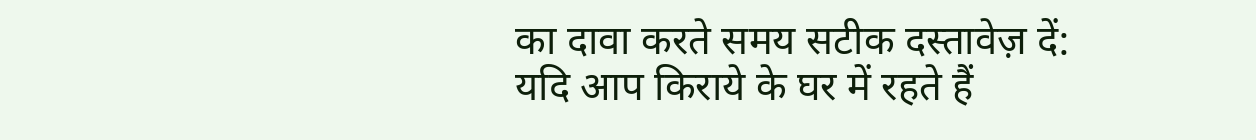का दावा करते समय सटीक दस्तावेज़ दें:
यदि आप किराये के घर में रहते हैं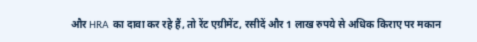और HRA का दावा कर रहे हैं, तो रेंट एग्रीमेंट, रसीदें और 1 लाख रुपये से अधिक किराए पर मकान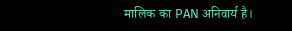मालिक का PAN अनिवार्य है।